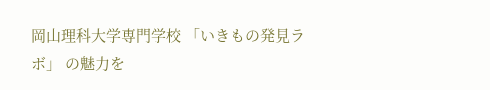岡山理科大学専門学校 「いきもの発見ラボ」 の魅力を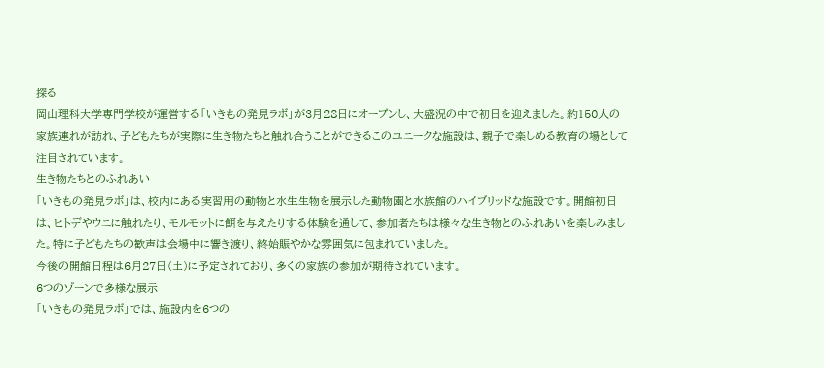探る
岡山理科大学専門学校が運営する「いきもの発見ラボ」が3月28日にオープンし、大盛況の中で初日を迎えました。約150人の家族連れが訪れ、子どもたちが実際に生き物たちと触れ合うことができるこのユニークな施設は、親子で楽しめる教育の場として注目されています。
生き物たちとのふれあい
「いきもの発見ラボ」は、校内にある実習用の動物と水生生物を展示した動物園と水族館のハイブリッドな施設です。開館初日は、ヒトデやウニに触れたり、モルモットに餌を与えたりする体験を通して、参加者たちは様々な生き物とのふれあいを楽しみました。特に子どもたちの歓声は会場中に響き渡り、終始賑やかな雰囲気に包まれていました。
今後の開館日程は6月27日(土)に予定されており、多くの家族の参加が期待されています。
6つのゾーンで多様な展示
「いきもの発見ラボ」では、施設内を6つの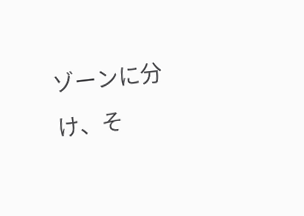ゾーンに分け、そ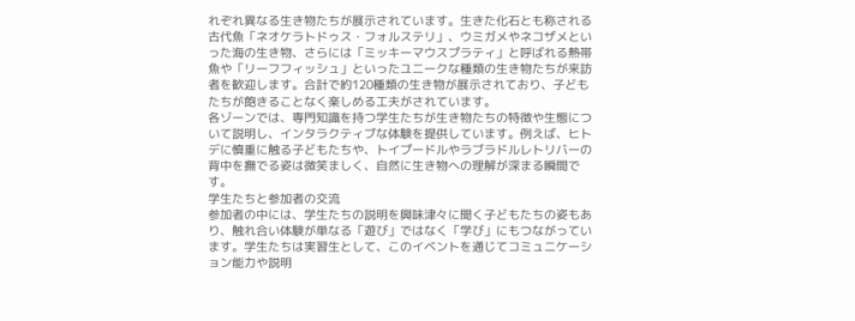れぞれ異なる生き物たちが展示されています。生きた化石とも称される古代魚「ネオケラトドゥス・フォルステリ」、ウミガメやネコザメといった海の生き物、さらには「ミッキーマウスプラティ」と呼ばれる熱帯魚や「リーフフィッシュ」といったユニークな種類の生き物たちが来訪者を歓迎します。合計で約120種類の生き物が展示されており、子どもたちが飽きることなく楽しめる工夫がされています。
各ゾーンでは、専門知識を持つ学生たちが生き物たちの特徴や生態について説明し、インタラクティブな体験を提供しています。例えば、ヒトデに慎重に触る子どもたちや、トイプードルやラブラドルレトリバーの背中を撫でる姿は微笑ましく、自然に生き物への理解が深まる瞬間です。
学生たちと参加者の交流
参加者の中には、学生たちの説明を興味津々に聞く子どもたちの姿もあり、触れ合い体験が単なる「遊び」ではなく「学び」にもつながっています。学生たちは実習生として、このイベントを通じてコミュニケーション能力や説明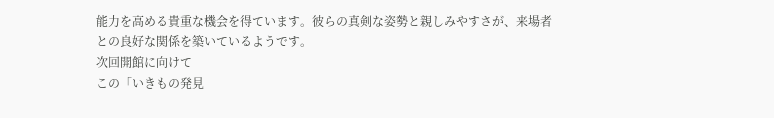能力を高める貴重な機会を得ています。彼らの真剣な姿勢と親しみやすさが、来場者との良好な関係を築いているようです。
次回開館に向けて
この「いきもの発見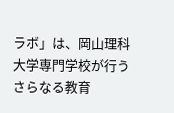ラボ」は、岡山理科大学専門学校が行うさらなる教育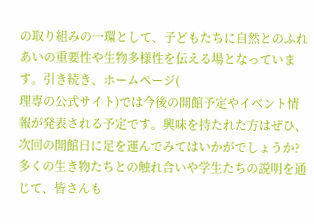の取り組みの一環として、子どもたちに自然とのふれあいの重要性や生物多様性を伝える場となっています。引き続き、ホームページ(
理専の公式サイト)では今後の開館予定やイベント情報が発表される予定です。興味を持たれた方はぜひ、次回の開館日に足を運んでみてはいかがでしょうか?
多くの生き物たちとの触れ合いや学生たちの説明を通じて、皆さんも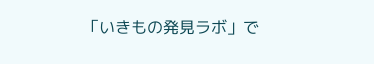「いきもの発見ラボ」で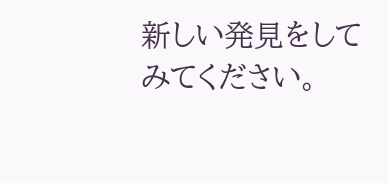新しい発見をしてみてください。